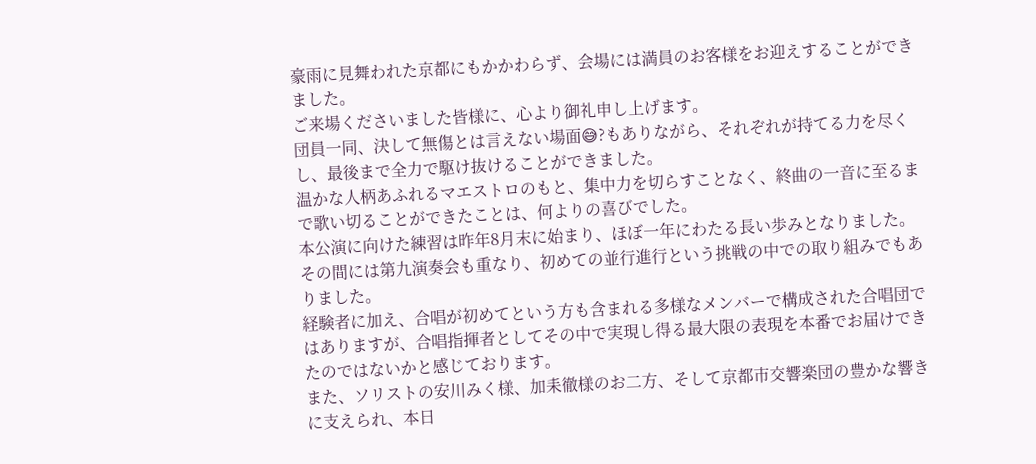豪雨に見舞われた京都にもかかわらず、会場には満員のお客様をお迎えすることができました。
ご来場くださいました皆様に、心より御礼申し上げます。
団員一同、決して無傷とは言えない場面😅?もありながら、それぞれが持てる力を尽くし、最後まで全力で駆け抜けることができました。
温かな人柄あふれるマエストロのもと、集中力を切らすことなく、終曲の一音に至るまで歌い切ることができたことは、何よりの喜びでした。
本公演に向けた練習は昨年8月末に始まり、ほぼ一年にわたる長い歩みとなりました。その間には第九演奏会も重なり、初めての並行進行という挑戦の中での取り組みでもありました。
経験者に加え、合唱が初めてという方も含まれる多様なメンバーで構成された合唱団ではありますが、合唱指揮者としてその中で実現し得る最大限の表現を本番でお届けできたのではないかと感じております。
また、ソリストの安川みく様、加耒徹様のお二方、そして京都市交響楽団の豊かな響きに支えられ、本日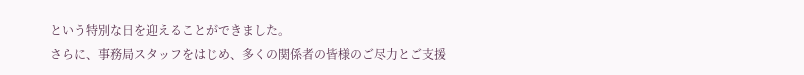という特別な日を迎えることができました。
さらに、事務局スタッフをはじめ、多くの関係者の皆様のご尽力とご支援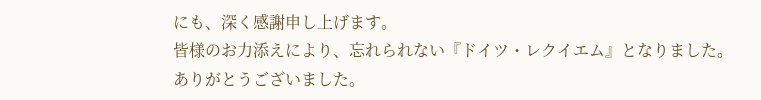にも、深く感謝申し上げます。
皆様のお力添えにより、忘れられない『ドイツ・レクイエム』となりました。
ありがとうございました。